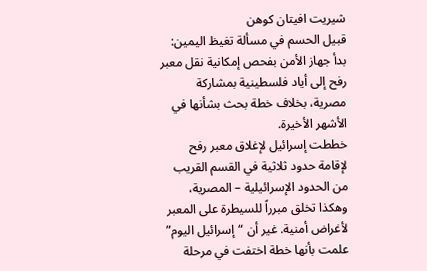شيريت افيتان كوهن
قبيل الحسم في مسألة تغيظ اليمين: بدأ جهاز الأمن بفحص إمكانية نقل معبر رفح إلى أياد فلسطينية بمشاركة مصرية، بخلاف خطة بحث بشأنها في الأشهر الأخيرة.
خططت إسرائيل لإغلاق معبر رفح لإقامة حدود ثلاثية في القسم القريب من الحدود الإسرائيلية – المصرية، وهكذا تخلق مبرراً للسيطرة على المعبر لأغراض أمنية. غير أن “إسرائيل اليوم” علمت بأنها خطة اختفت في مرحلة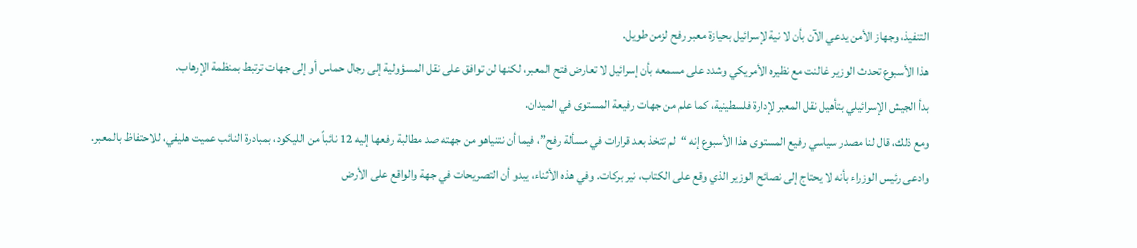التنفيذ، وجهاز الأمن يدعي الآن بأن لا نية لإسرائيل بحيازة معبر رفح لزمن طويل.
هذا الأسبوع تحدث الوزير غالنت مع نظيره الأمريكي وشدد على مسمعه بأن إسرائيل لا تعارض فتح المعبر، لكنها لن توافق على نقل المسؤولية إلى رجال حماس أو إلى جهات ترتبط بمنظمة الإرهاب.
بدأ الجيش الإسرائيلي بتأهيل نقل المعبر لإدارة فلسطينية، كما علم من جهات رفيعة المستوى في الميدان.
ومع ذلك، قال لنا مصدر سياسي رفيع المستوى هذا الأسبوع إنه “لم تتخذ بعد قرارات في مسألة رفح”، فيما أن نتنياهو من جهته صد مطالبة رفعها إليه 12 نائباً من الليكود، بمبادرة النائب عميت هليفي، للاحتفاظ بالمعبر.
وادعى رئيس الوزراء بأنه لا يحتاج إلى نصائح الوزير الذي وقع على الكتاب، نير بركات. وفي هذه الأثناء، يبدو أن التصريحات في جهة والواقع على الأرض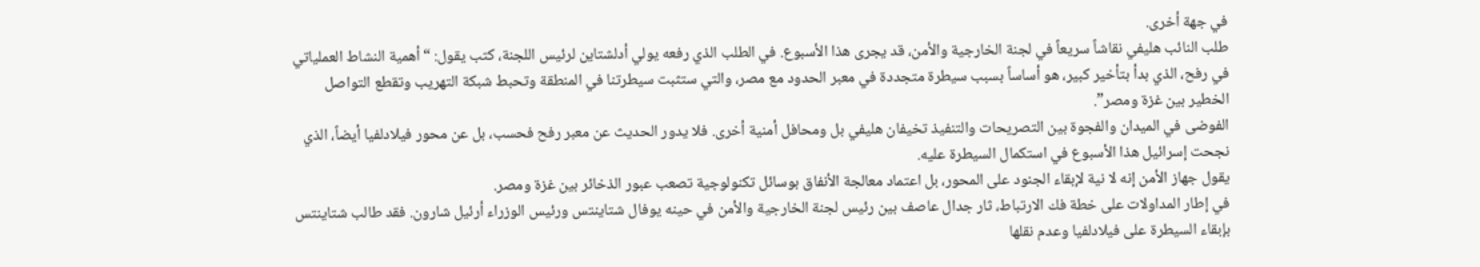في جهة أخرى.
طلب النائب هليفي نقاشاً سريعاً في لجنة الخارجية والأمن، قد يجرى هذا الأسبوع. في الطلب الذي رفعه يولي أدلشتاين لرئيس اللجنة، كتب يقول: “أهمية النشاط العملياتي في رفح، الذي بدأ بتأخير كبير، هو أساساً بسبب سيطرة متجددة في معبر الحدود مع مصر، والتي ستثبت سيطرتنا في المنطقة وتحبط شبكة التهريب وتقطع التواصل الخطير بين غزة ومصر”.
الفوضى في الميدان والفجوة بين التصريحات والتنفيذ تخيفان هليفي بل ومحافل أمنية أخرى. فلا يدور الحديث عن معبر رفح فحسب، بل عن محور فيلادلفيا أيضاً، الذي نجحت إسرائيل هذا الأسبوع في استكمال السيطرة عليه.
يقول جهاز الأمن إنه لا نية لإبقاء الجنود على المحور، بل اعتماد معالجة الأنفاق بوسائل تكنولوجية تصعب عبور الذخائر بين غزة ومصر.
في إطار المداولات على خطة فك الارتباط، ثار جدال عاصف بين رئيس لجنة الخارجية والأمن في حينه يوفال شتاينتس ورئيس الوزراء أرئيل شارون. فقد طالب شتاينتس بإبقاء السيطرة على فيلادلفيا وعدم نقلها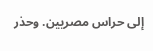إلى حراس مصريين. وحذر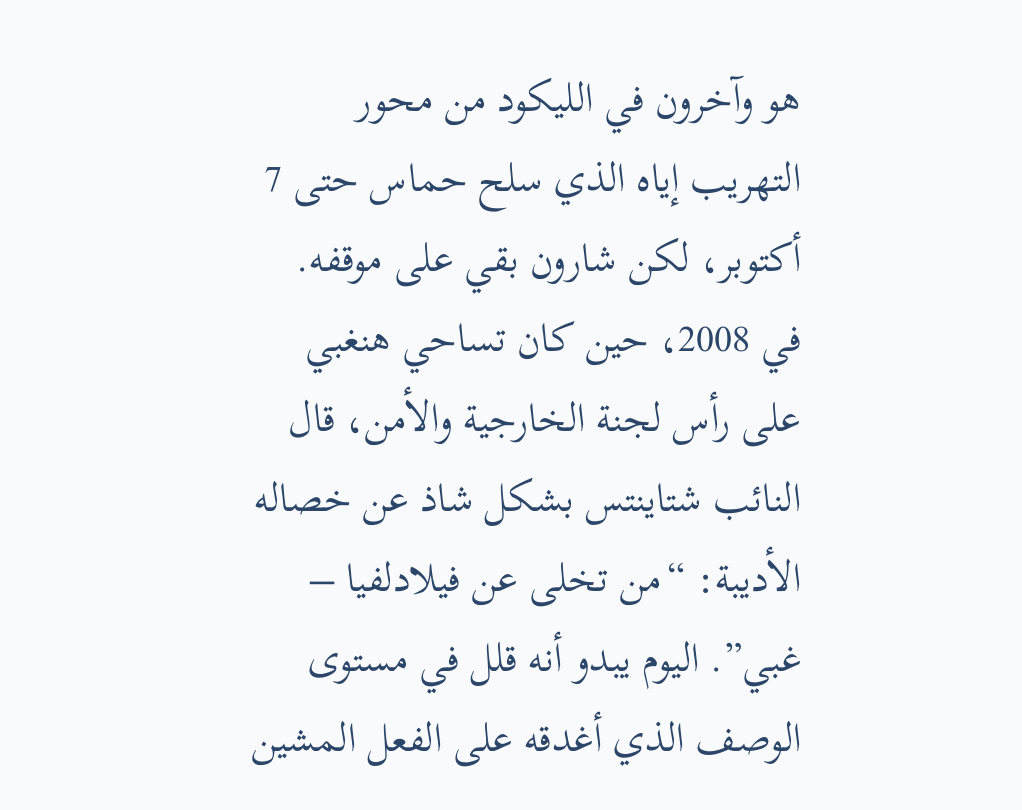هو وآخرون في الليكود من محور التهريب إياه الذي سلح حماس حتى 7 أكتوبر، لكن شارون بقي على موقفه. في 2008، حين كان تساحي هنغبي على رأس لجنة الخارجية والأمن، قال النائب شتاينتس بشكل شاذ عن خصاله الأديبة: “من تخلى عن فيلادلفيا – غبي”. اليوم يبدو أنه قلل في مستوى الوصف الذي أغدقه على الفعل المشين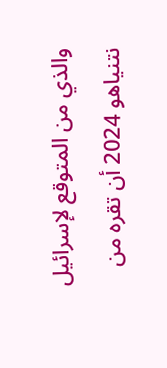والذي من المتوقع لإسرائيل نتنياهو 2024 أن تقره من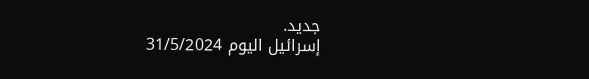جديد.
إسرائيل اليوم 31/5/2024